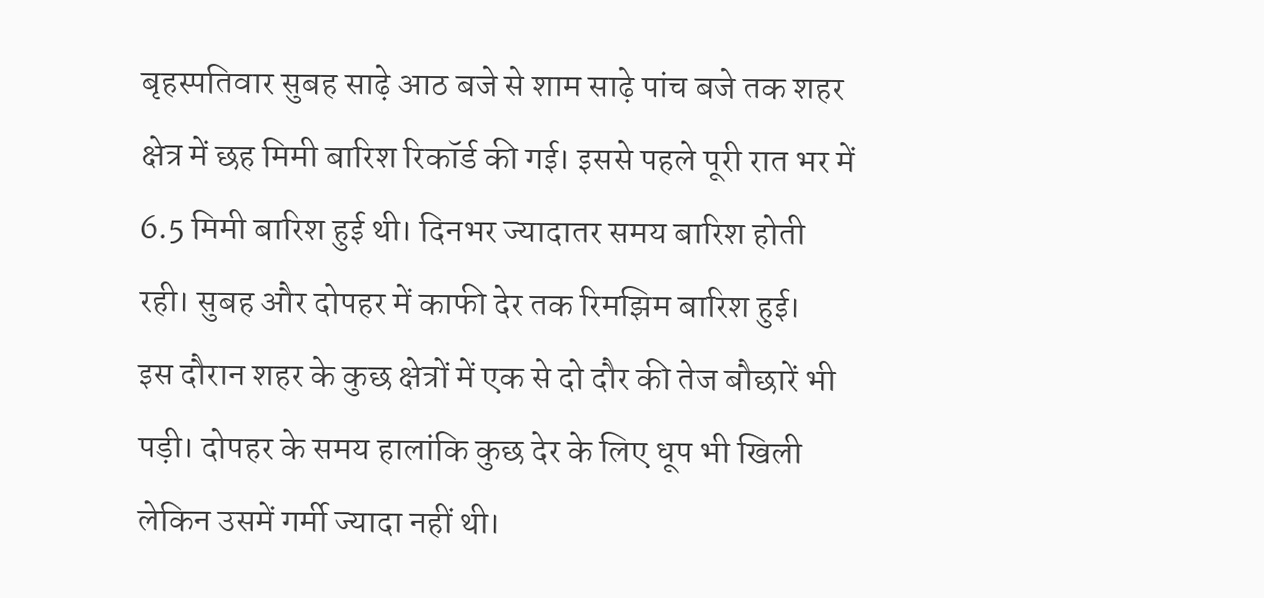बृहस्पतिवार सुबह साढ़े आठ बजे से शाम साढ़े पांच बजे तक शहर क्षेत्र में छह मिमी बारिश रिकॉर्ड की गई। इससे पहले पूरी रात भर में 6.5 मिमी बारिश हुई थी। दिनभर ज्यादातर समय बारिश होती रही। सुबह और दोपहर में काफी देर तक रिमझिम बारिश हुई।
इस दौरान शहर के कुछ क्षेत्रों में एक से दो दौर की तेज बौछारें भी पड़ी। दोपहर के समय हालांकि कुछ देर के लिए धूप भी खिली लेकिन उसमें गर्मी ज्यादा नहीं थी।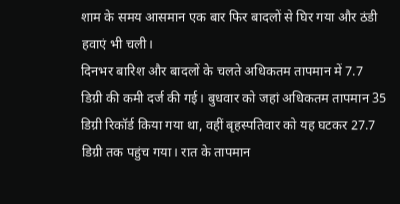शाम के समय आसमान एक बार फिर बादलों से घिर गया और ठंडी हवाएं भी चली।
दिनभर बारिश और बादलों के चलते अधिकतम तापमान में 7.7 डिग्री की कमी दर्ज की गई। बुधवार को जहां अधिकतम तापमान 35 डिग्री रिकॉर्ड किया गया था, वहीं बृहस्पतिवार को यह घटकर 27.7 डिग्री तक पहुंच गया। रात के तापमान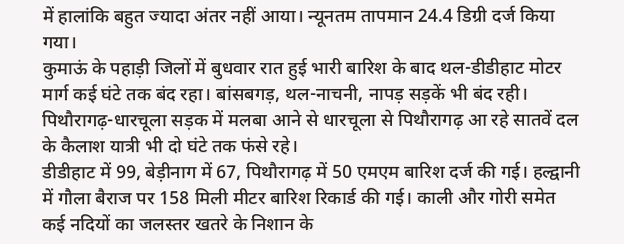में हालांकि बहुत ज्यादा अंतर नहीं आया। न्यूनतम तापमान 24.4 डिग्री दर्ज किया गया।
कुमाऊं के पहाड़ी जिलों में बुधवार रात हुई भारी बारिश के बाद थल-डीडीहाट मोटर मार्ग कई घंटे तक बंद रहा। बांसबगड़, थल-नाचनी, नापड़ सड़कें भी बंद रही। पिथौरागढ़-धारचूला सड़क में मलबा आने से धारचूला से पिथौरागढ़ आ रहे सातवें दल के कैलाश यात्री भी दो घंटे तक फंसे रहे।
डीडीहाट में 99, बेड़ीनाग में 67, पिथौरागढ़ में 50 एमएम बारिश दर्ज की गई। हल्द्वानी में गौला बैराज पर 158 मिली मीटर बारिश रिकार्ड की गई। काली और गोरी समेत कई नदियों का जलस्तर खतरे के निशान के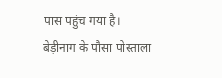पास पहुंच गया है।
बेड़ीनाग के पौसा पोस्ताला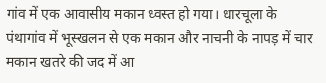गांव में एक आवासीय मकान ध्वस्त हो गया। धारचूला के पंथागांव में भूस्खलन से एक मकान और नाचनी के नापड़ में चार मकान खतरे की जद में आ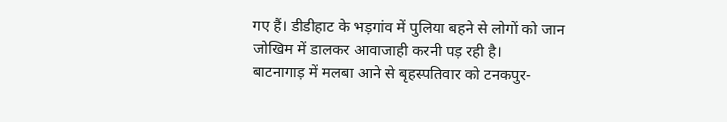गए हैं। डीडीहाट के भड़गांव में पुलिया बहने से लोगों को जान जोखिम में डालकर आवाजाही करनी पड़ रही है।
बाटनागाड़ में मलबा आने से बृहस्पतिवार को टनकपुर-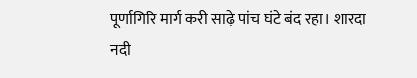पूर्णागिरि मार्ग करी साढ़े पांच घंटे बंद रहा। शारदा नदी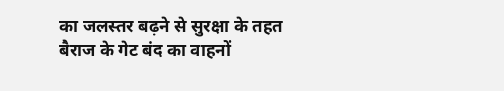का जलस्तर बढ़ने से सुरक्षा के तहत बैराज के गेट बंद का वाहनों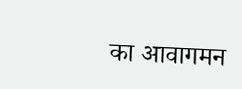का आवागमन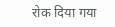रोक दिया गया